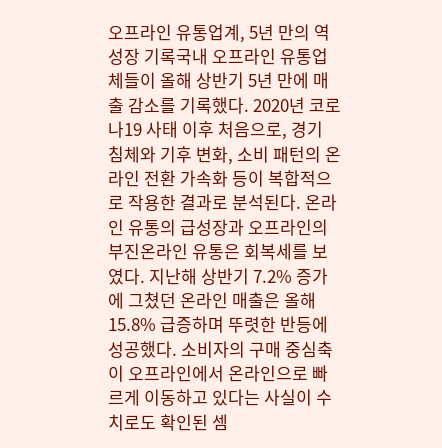오프라인 유통업계, 5년 만의 역성장 기록국내 오프라인 유통업체들이 올해 상반기 5년 만에 매출 감소를 기록했다. 2020년 코로나19 사태 이후 처음으로, 경기 침체와 기후 변화, 소비 패턴의 온라인 전환 가속화 등이 복합적으로 작용한 결과로 분석된다. 온라인 유통의 급성장과 오프라인의 부진온라인 유통은 회복세를 보였다. 지난해 상반기 7.2% 증가에 그쳤던 온라인 매출은 올해 15.8% 급증하며 뚜렷한 반등에 성공했다. 소비자의 구매 중심축이 오프라인에서 온라인으로 빠르게 이동하고 있다는 사실이 수치로도 확인된 셈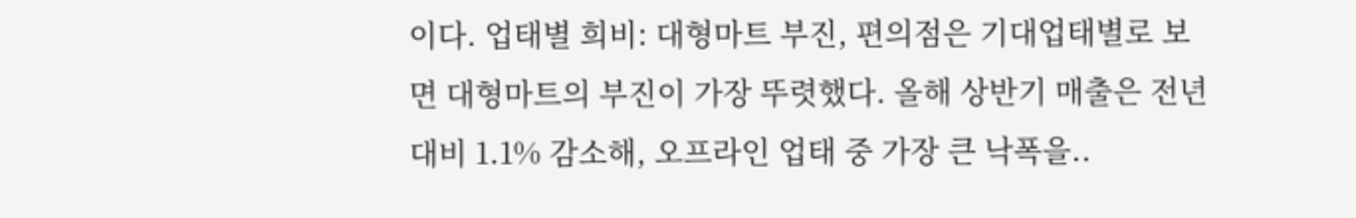이다. 업태별 희비: 대형마트 부진, 편의점은 기대업태별로 보면 대형마트의 부진이 가장 뚜렷했다. 올해 상반기 매출은 전년 대비 1.1% 감소해, 오프라인 업태 중 가장 큰 낙폭을..